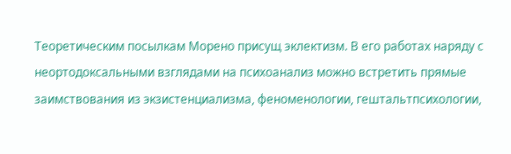Теоретическим посылкам Морено присущ эклектизм. В его работах наряду с неортодоксальными взглядами на психоанализ можно встретить прямые заимствования из экзистенциализма, феноменологии, гештальтпсихологии,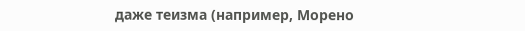даже теизма (например, Морено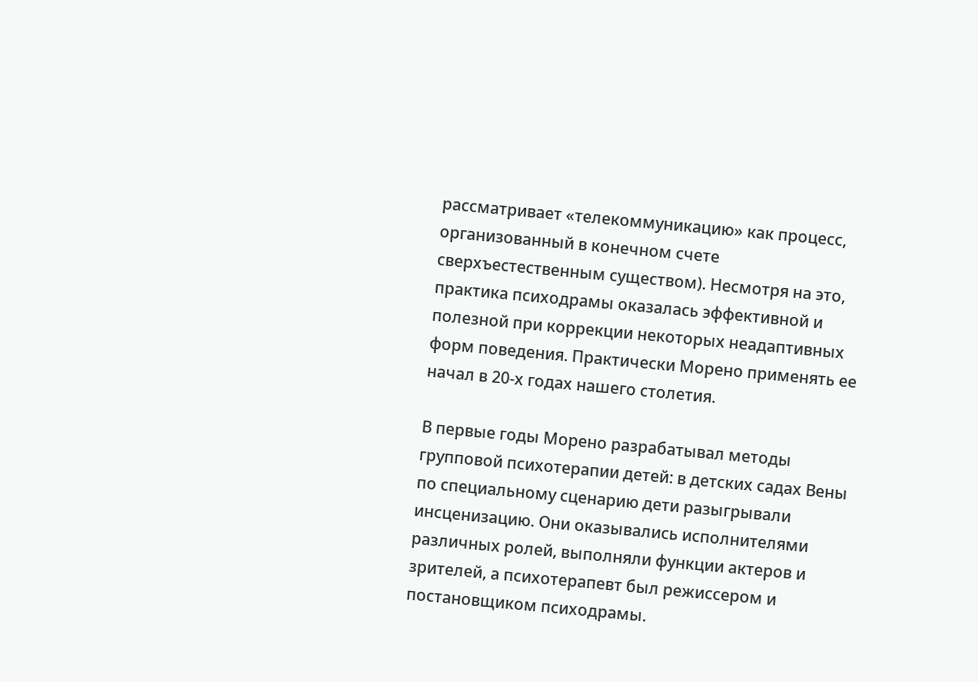рассматривает «телекоммуникацию» как процесс, организованный в конечном счете сверхъестественным существом). Несмотря на это, практика психодрамы оказалась эффективной и полезной при коррекции некоторых неадаптивных форм поведения. Практически Морено применять ее начал в 20-х годах нашего столетия.

В первые годы Морено разрабатывал методы групповой психотерапии детей: в детских садах Вены по специальному сценарию дети разыгрывали инсценизацию. Они оказывались исполнителями различных ролей, выполняли функции актеров и зрителей, а психотерапевт был режиссером и постановщиком психодрамы.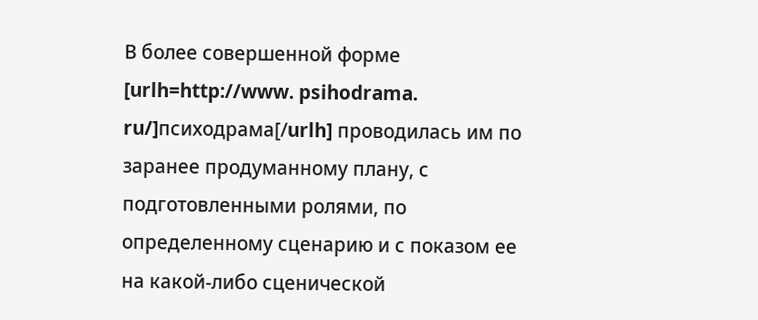В более совершенной форме [urlh=http://www. psihodrama. ru/]психодрама[/urlh] проводилась им по заранее продуманному плану, с подготовленными ролями, по определенному сценарию и с показом ее на какой-либо сценической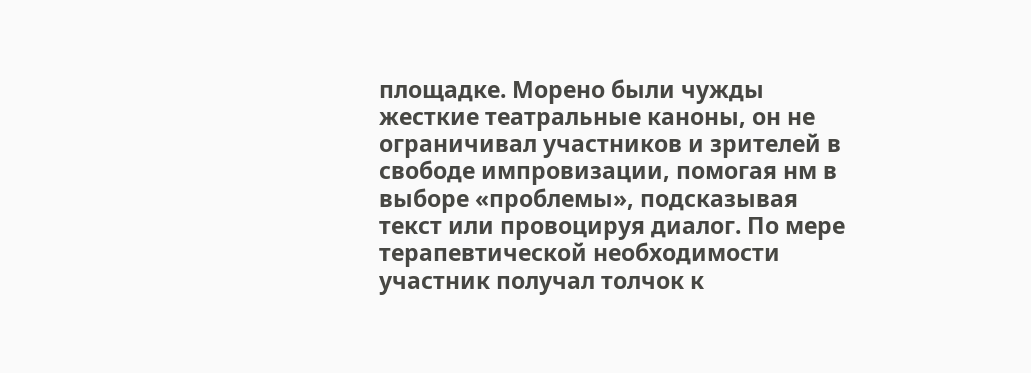площадке. Морено были чужды жесткие театральные каноны, он не ограничивал участников и зрителей в свободе импровизации, помогая нм в выборе «проблемы», подсказывая текст или провоцируя диалог. По мере терапевтической необходимости участник получал толчок к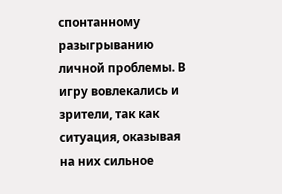спонтанному разыгрыванию личной проблемы. В игру вовлекались и зрители, так как ситуация, оказывая на них сильное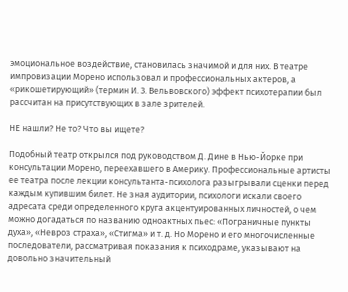эмоциональное воздействие, становилась значимой и для них. В театре импровизации Морено использовал и профессиональных актеров, а «рикошетирующий» (термин И. 3. Вельвовского) эффект психотерапии был рассчитан на присутствующих в зале зрителей.

НЕ нашли? Не то? Что вы ищете?

Подобный театр открылся под руководством Д. Дине в Нью-Йорке при консультации Морено, переехавшего в Америку. Профессиональные артисты ее театра после лекции консультанта-психолога разыгрывали сценки перед каждым купившим билет. Не зная аудитории, психологи искали своего адресата среди определенного круга акцентуированных личностей, о чем можно догадаться по названию одноактных пьес: «Пограничные пункты духа», «Невроз страха», «Стигма» и т. д. Но Морено и его многочисленные последователи, рассматривая показания к психодраме, указывают на довольно значительный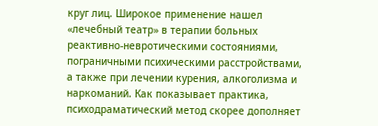круг лиц. Широкое применение нашел «лечебный театр» в терапии больных реактивно-невротическими состояниями, пограничными психическими расстройствами, а также при лечении курения, алкоголизма и наркоманий. Как показывает практика, психодраматический метод скорее дополняет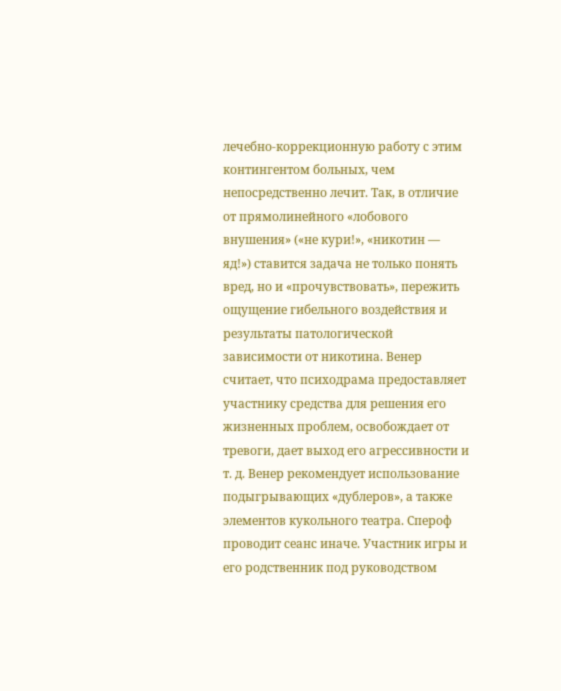лечебно-коррекционную работу с этим контингентом больных, чем непосредственно лечит. Так, в отличие от прямолинейного «лобового внушения» («не кури!», «никотин — яд!») ставится задача не только понять вред, но и «прочувствовать», пережить ощущение гибельного воздействия и результаты патологической зависимости от никотина. Венер считает, что психодрама предоставляет участнику средства для решения его жизненных проблем, освобождает от тревоги, дает выход его агрессивности и т. д. Венер рекомендует использование подыгрывающих «дублеров», а также элементов кукольного театра. Спероф проводит сеанс иначе. Участник игры и его родственник под руководством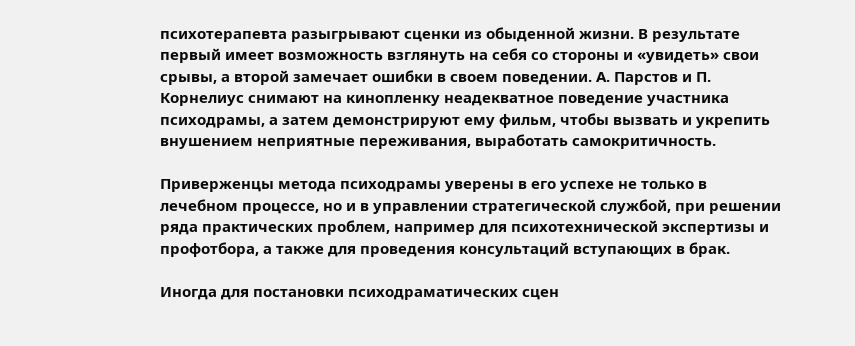психотерапевта разыгрывают сценки из обыденной жизни. В результате первый имеет возможность взглянуть на себя со стороны и «увидеть» свои срывы, а второй замечает ошибки в своем поведении. А. Парстов и П. Корнелиус снимают на кинопленку неадекватное поведение участника психодрамы, а затем демонстрируют ему фильм, чтобы вызвать и укрепить внушением неприятные переживания, выработать самокритичность.

Приверженцы метода психодрамы уверены в его успехе не только в лечебном процессе, но и в управлении стратегической службой, при решении ряда практических проблем, например для психотехнической экспертизы и профотбора, а также для проведения консультаций вступающих в брак.

Иногда для постановки психодраматических сцен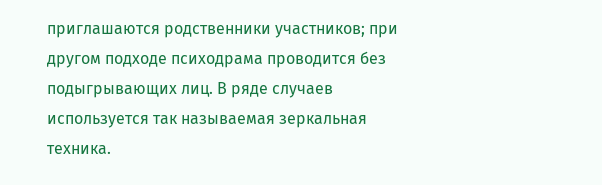приглашаются родственники участников; при другом подходе психодрама проводится без подыгрывающих лиц. В ряде случаев используется так называемая зеркальная техника.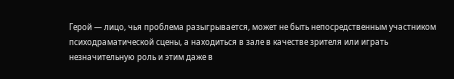Герой — лицо, чья проблема разыгрывается, может не быть непосредственным участником психодраматической сцены, а находиться в зале в качестве зрителя или играть незначительную роль и этим даже в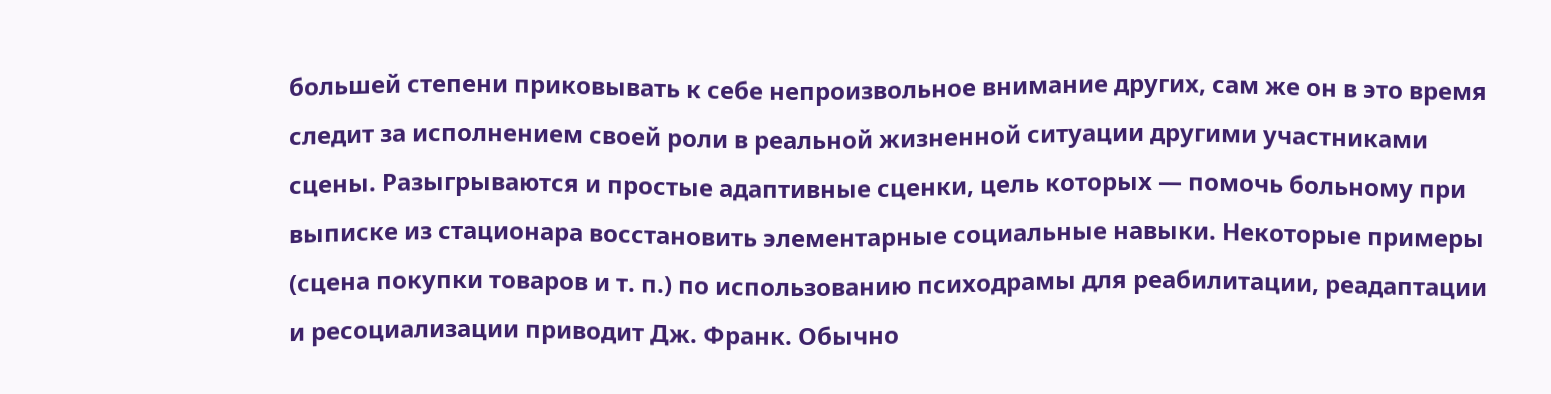большей степени приковывать к себе непроизвольное внимание других, сам же он в это время следит за исполнением своей роли в реальной жизненной ситуации другими участниками сцены. Разыгрываются и простые адаптивные сценки, цель которых — помочь больному при выписке из стационара восстановить элементарные социальные навыки. Некоторые примеры (сцена покупки товаров и т. п.) по использованию психодрамы для реабилитации, реадаптации и ресоциализации приводит Дж. Франк. Обычно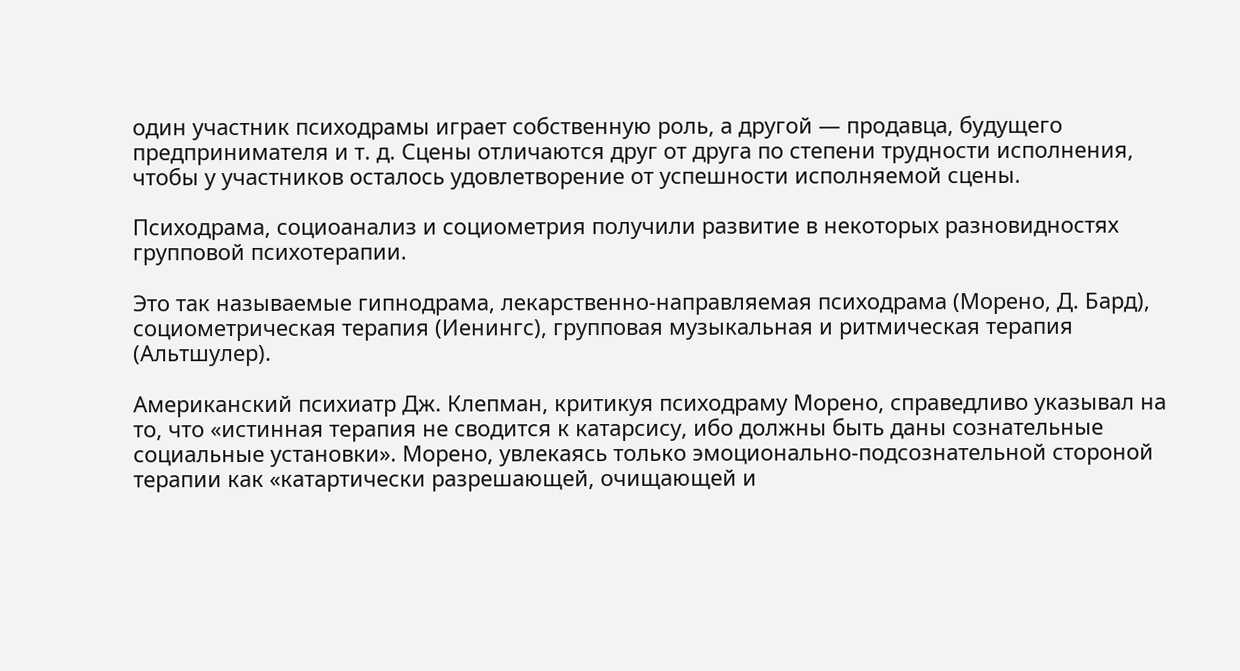один участник психодрамы играет собственную роль, а другой — продавца, будущего предпринимателя и т. д. Сцены отличаются друг от друга по степени трудности исполнения, чтобы у участников осталось удовлетворение от успешности исполняемой сцены.

Психодрама, социоанализ и социометрия получили развитие в некоторых разновидностях групповой психотерапии.

Это так называемые гипнодрама, лекарственно-направляемая психодрама (Морено, Д. Бард), социометрическая терапия (Иенингс), групповая музыкальная и ритмическая терапия (Альтшулер).

Американский психиатр Дж. Клепман, критикуя психодраму Морено, справедливо указывал на то, что «истинная терапия не сводится к катарсису, ибо должны быть даны сознательные социальные установки». Морено, увлекаясь только эмоционально-подсознательной стороной терапии как «катартически разрешающей, очищающей и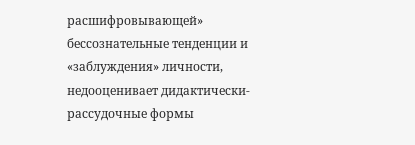расшифровывающей» бессознательные тенденции и «заблуждения» личности, недооценивает дидактически-рассудочные формы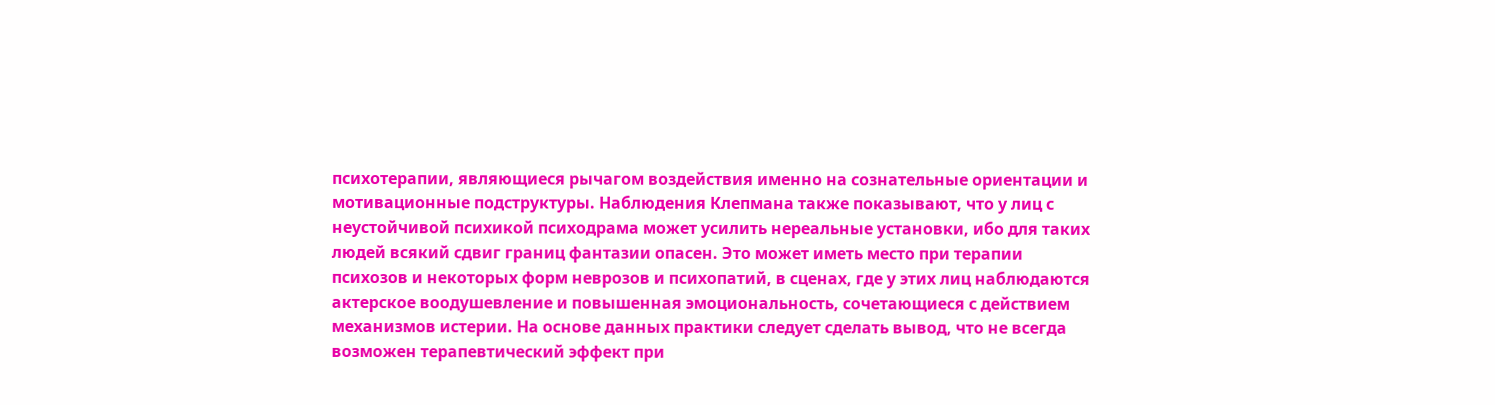психотерапии, являющиеся рычагом воздействия именно на сознательные ориентации и мотивационные подструктуры. Наблюдения Клепмана также показывают, что у лиц с неустойчивой психикой психодрама может усилить нереальные установки, ибо для таких людей всякий сдвиг границ фантазии опасен. Это может иметь место при терапии психозов и некоторых форм неврозов и психопатий, в сценах, где у этих лиц наблюдаются актерское воодушевление и повышенная эмоциональность, сочетающиеся с действием механизмов истерии. На основе данных практики следует сделать вывод, что не всегда возможен терапевтический эффект при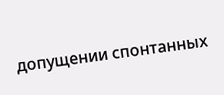допущении спонтанных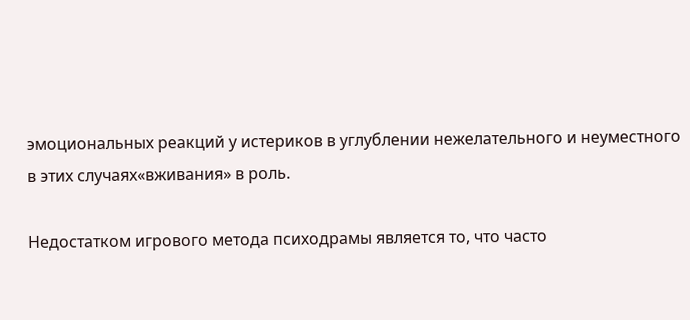эмоциональных реакций у истериков в углублении нежелательного и неуместного в этих случаях«вживания» в роль.

Недостатком игрового метода психодрамы является то, что часто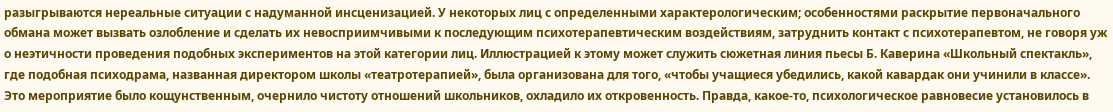разыгрываются нереальные ситуации с надуманной инсценизацией. У некоторых лиц с определенными характерологическим; особенностями раскрытие первоначального обмана может вызвать озлобление и сделать их невосприимчивыми к последующим психотерапевтическим воздействиям, затруднить контакт с психотерапевтом, не говоря уж о неэтичности проведения подобных экспериментов на этой категории лиц. Иллюстрацией к этому может служить сюжетная линия пьесы Б. Каверина «Школьный спектакль», где подобная психодрама, названная директором школы «театротерапией», была организована для того, «чтобы учащиеся убедились, какой кавардак они учинили в классе». Это мероприятие было кощунственным, очернило чистоту отношений школьников, охладило их откровенность. Правда, какое-то, психологическое равновесие установилось в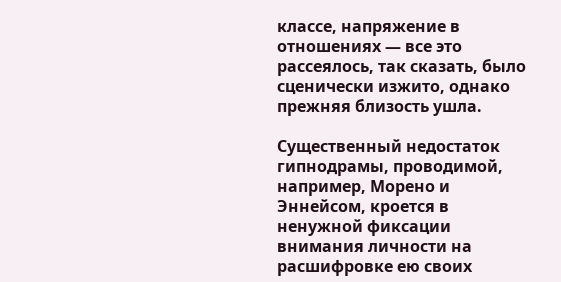классе, напряжение в отношениях — все это рассеялось, так сказать, было сценически изжито, однако прежняя близость ушла.

Существенный недостаток гипнодрамы, проводимой, например, Морено и Эннейсом, кроется в ненужной фиксации внимания личности на расшифровке ею своих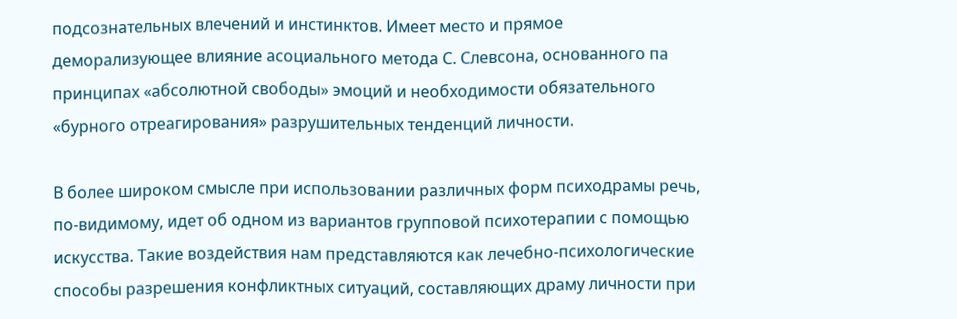подсознательных влечений и инстинктов. Имеет место и прямое деморализующее влияние асоциального метода С. Слевсона, основанного па принципах «абсолютной свободы» эмоций и необходимости обязательного «бурного отреагирования» разрушительных тенденций личности.

В более широком смысле при использовании различных форм психодрамы речь, по-видимому, идет об одном из вариантов групповой психотерапии с помощью искусства. Такие воздействия нам представляются как лечебно-психологические способы разрешения конфликтных ситуаций, составляющих драму личности при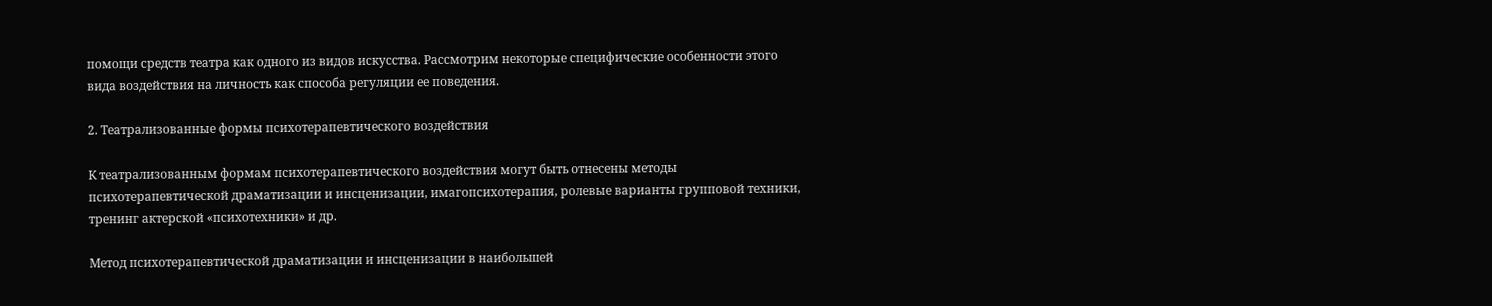помощи средств театра как одного из видов искусства. Рассмотрим некоторые специфические особенности этого вида воздействия на личность как способа регуляции ее поведения.

2. Театрализованные формы психотерапевтического воздействия

К театрализованным формам психотерапевтического воздействия могут быть отнесены методы психотерапевтической драматизации и инсценизации, имагопсихотерапия, ролевые варианты групповой техники, тренинг актерской «психотехники» и др.

Метод психотерапевтической драматизации и инсценизации в наибольшей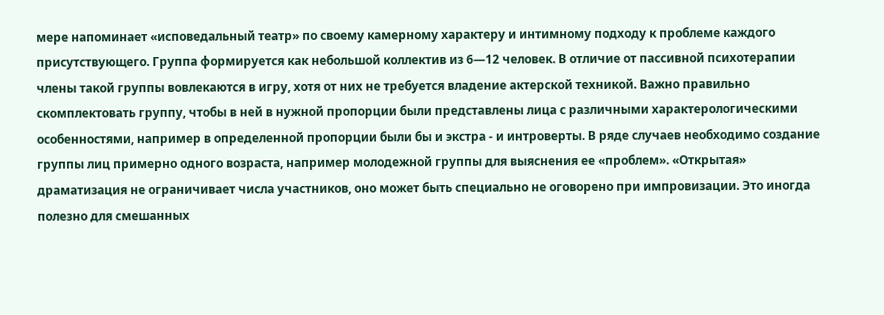мере напоминает «исповедальный театр» по своему камерному характеру и интимному подходу к проблеме каждого присутствующего. Группа формируется как небольшой коллектив из 6—12 человек. В отличие от пассивной психотерапии члены такой группы вовлекаются в игру, хотя от них не требуется владение актерской техникой. Важно правильно скомплектовать группу, чтобы в ней в нужной пропорции были представлены лица с различными характерологическими особенностями, например в определенной пропорции были бы и экстра - и интроверты. В ряде случаев необходимо создание группы лиц примерно одного возраста, например молодежной группы для выяснения ее «проблем». «Открытая» драматизация не ограничивает числа участников, оно может быть специально не оговорено при импровизации. Это иногда полезно для смешанных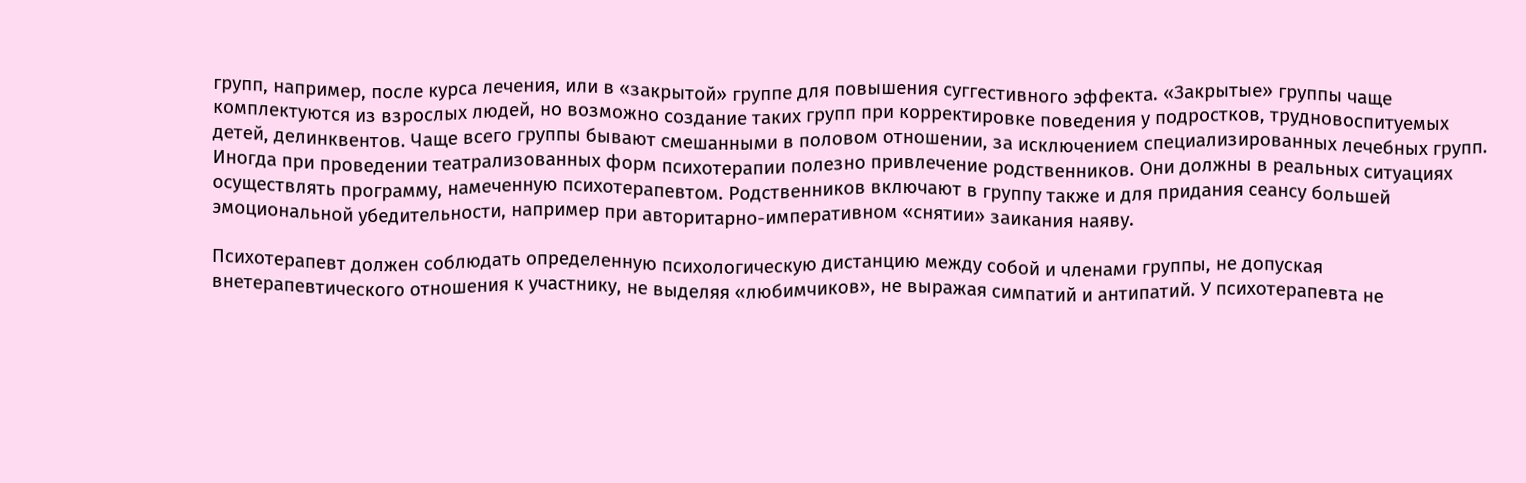групп, например, после курса лечения, или в «закрытой» группе для повышения суггестивного эффекта. «Закрытые» группы чаще комплектуются из взрослых людей, но возможно создание таких групп при корректировке поведения у подростков, трудновоспитуемых детей, делинквентов. Чаще всего группы бывают смешанными в половом отношении, за исключением специализированных лечебных групп. Иногда при проведении театрализованных форм психотерапии полезно привлечение родственников. Они должны в реальных ситуациях осуществлять программу, намеченную психотерапевтом. Родственников включают в группу также и для придания сеансу большей эмоциональной убедительности, например при авторитарно-императивном «снятии» заикания наяву.

Психотерапевт должен соблюдать определенную психологическую дистанцию между собой и членами группы, не допуская внетерапевтического отношения к участнику, не выделяя «любимчиков», не выражая симпатий и антипатий. У психотерапевта не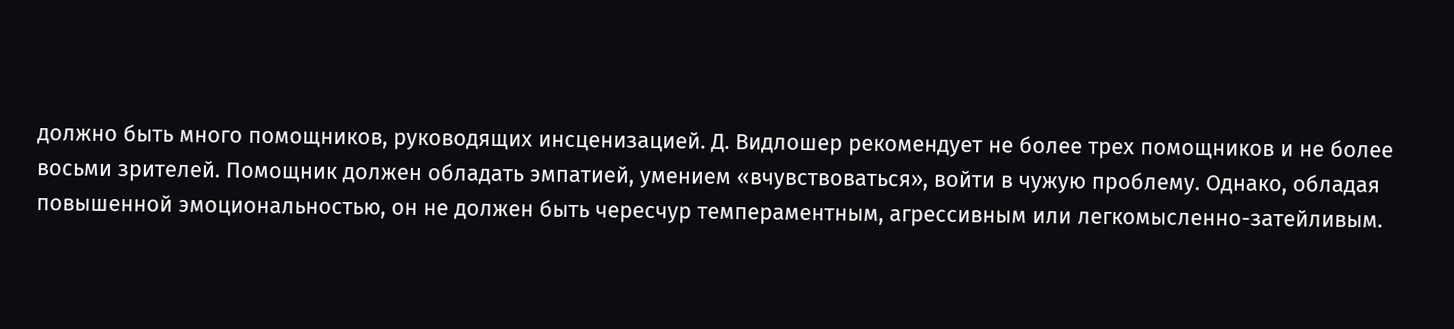должно быть много помощников, руководящих инсценизацией. Д. Видлошер рекомендует не более трех помощников и не более восьми зрителей. Помощник должен обладать эмпатией, умением «вчувствоваться», войти в чужую проблему. Однако, обладая повышенной эмоциональностью, он не должен быть чересчур темпераментным, агрессивным или легкомысленно-затейливым.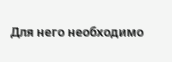Для него необходимо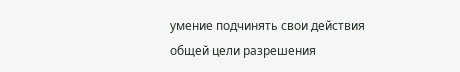умение подчинять свои действия общей цели разрешения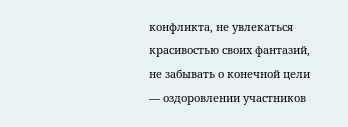конфликта, не увлекаться красивостью своих фантазий, не забывать о конечной цели — оздоровлении участников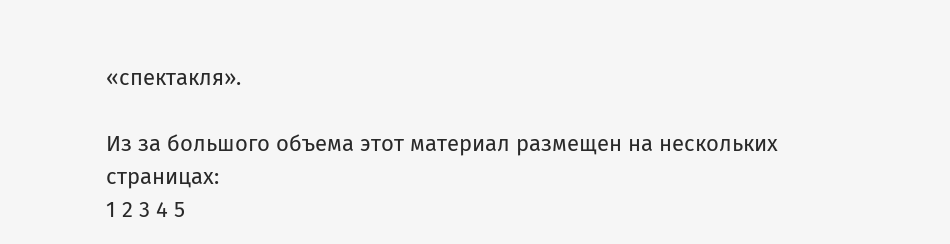«спектакля».

Из за большого объема этот материал размещен на нескольких страницах:
1 2 3 4 5